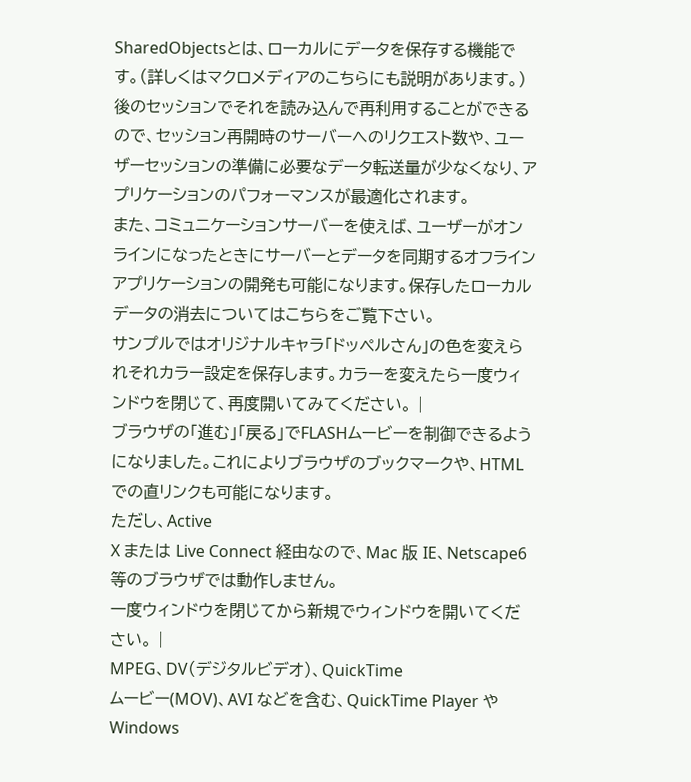SharedObjectsとは、ローカルにデータを保存する機能です。(詳しくはマクロメディアのこちらにも説明があります。)後のセッションでそれを読み込んで再利用することができるので、セッション再開時のサーバーへのリクエスト数や、ユーザーセッションの準備に必要なデータ転送量が少なくなり、アプリケーションのパフォーマンスが最適化されます。
また、コミュニケーションサーバーを使えば、ユーザーがオンラインになったときにサーバーとデータを同期するオフラインアプリケーションの開発も可能になります。保存したローカルデータの消去についてはこちらをご覧下さい。
サンプルではオリジナルキャラ「ドッペルさん」の色を変えられそれカラー設定を保存します。カラーを変えたら一度ウィンドウを閉じて、再度開いてみてください。 |
ブラウザの「進む」「戻る」でFLASHムービーを制御できるようになりました。これによりブラウザのブックマークや、HTMLでの直リンクも可能になります。
ただし、Active
X または Live Connect 経由なので、Mac 版 IE、Netscape6 等のブラウザでは動作しません。
一度ウィンドウを閉じてから新規でウィンドウを開いてください。 |
MPEG、DV(デジタルビデオ)、QuickTime
ムービー(MOV)、AVI などを含む、QuickTime Player や Windows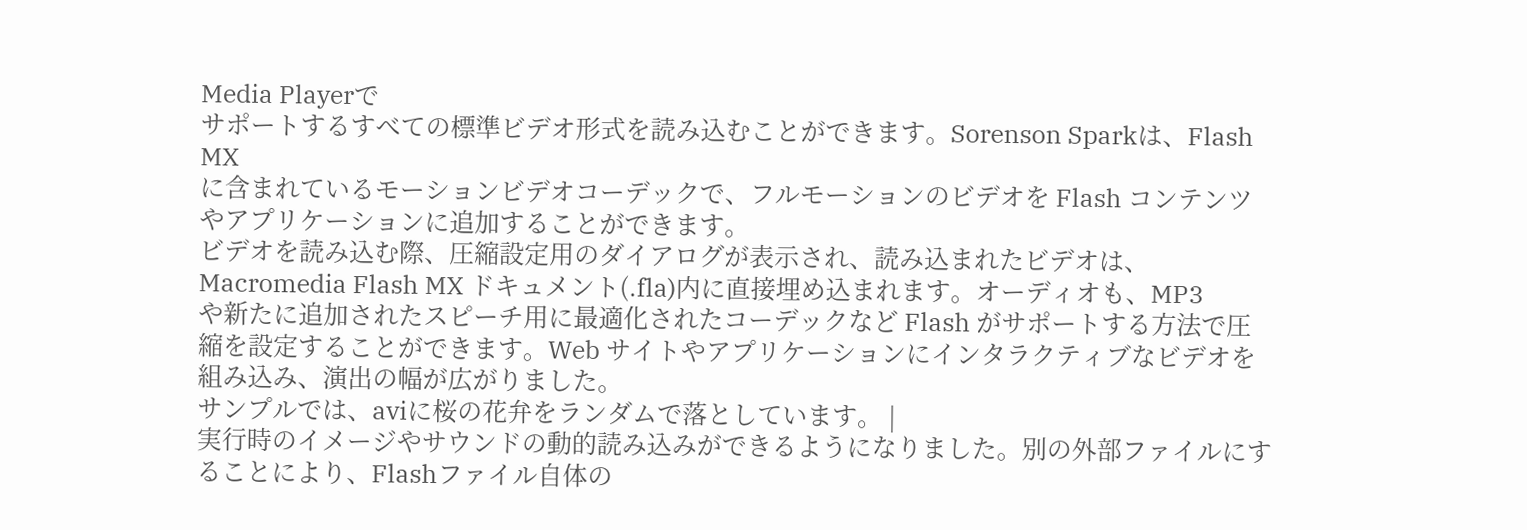Media Playerで
サポートするすべての標準ビデオ形式を読み込むことができます。Sorenson Sparkは、Flash MX
に含まれているモーションビデオコーデックで、フルモーションのビデオを Flash コンテンツやアプリケーションに追加することができます。
ビデオを読み込む際、圧縮設定用のダイアログが表示され、読み込まれたビデオは、Macromedia Flash MX ドキュメント(.fla)内に直接埋め込まれます。オーディオも、MP3
や新たに追加されたスピーチ用に最適化されたコーデックなど Flash がサポートする方法で圧縮を設定することができます。Web サイトやアプリケーションにインタラクティブなビデオを組み込み、演出の幅が広がりました。
サンプルでは、aviに桜の花弁をランダムで落としています。 |
実行時のイメージやサウンドの動的読み込みができるようになりました。別の外部ファイルにすることにより、Flashファイル自体の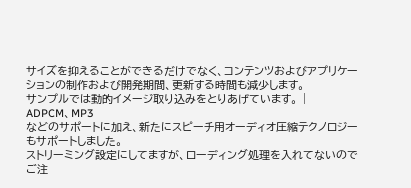サイズを抑えることができるだけでなく、コンテンツおよびアプリケーションの制作および開発期間、更新する時間も減少します。
サンプルでは動的イメージ取り込みをとりあげています。 |
ADPCM、MP3
などのサポートに加え、新たにスピーチ用オーディオ圧縮テクノロジーもサポートしました。
ストリーミング設定にしてますが、ローディング処理を入れてないのでご注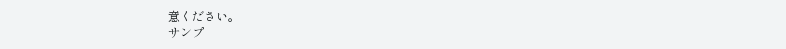意ください。
サンプ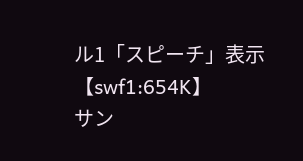ル1「スピーチ」表示 【swf1:654K】
サン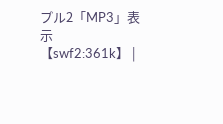プル2「MP3」表示 【swf2:361k】 |